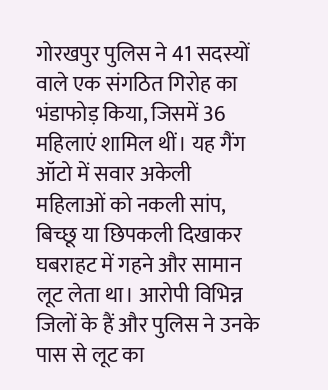गोरखपुर पुलिस ने 41 सदस्यों वाले एक संगठित गिरोह का भंडाफोड़ किया, जिसमें 36 महिलाएं शामिल थीं। यह गैंग ऑटो में सवार अकेली महिलाओं को नकली सांप, बिच्छू या छिपकली दिखाकर घबराहट में गहने और सामान लूट लेता था। आरोपी विभिन्न जिलों के हैं और पुलिस ने उनके पास से लूट का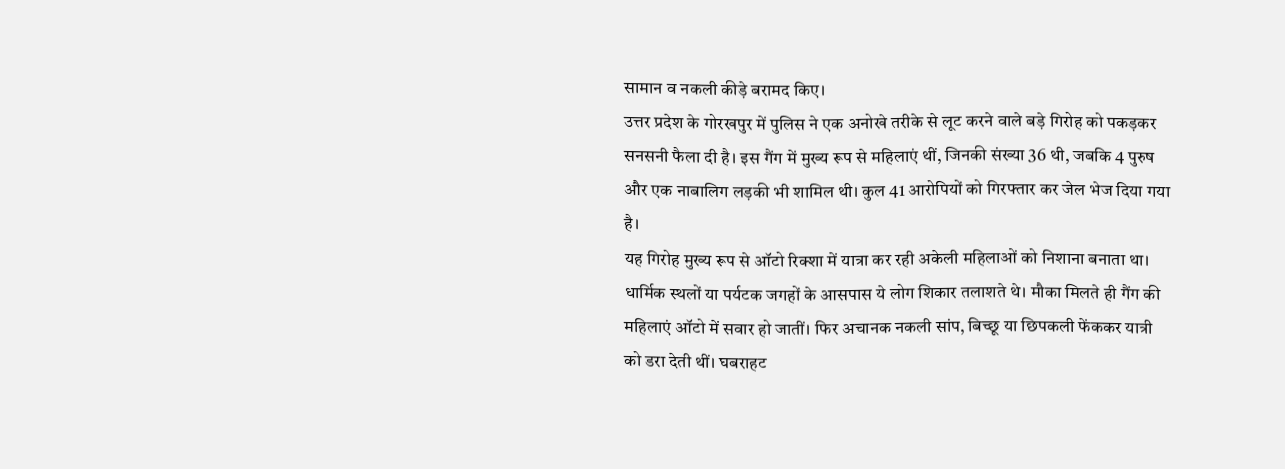सामान व नकली कीड़े बरामद किए।
उत्तर प्रदेश के गोरखपुर में पुलिस ने एक अनोखे तरीके से लूट करने वाले बड़े गिरोह को पकड़कर सनसनी फैला दी है। इस गैंग में मुख्य रूप से महिलाएं थीं, जिनकी संख्या 36 थी, जबकि 4 पुरुष और एक नाबालिग लड़की भी शामिल थी। कुल 41 आरोपियों को गिरफ्तार कर जेल भेज दिया गया है।
यह गिरोह मुख्य रूप से ऑटो रिक्शा में यात्रा कर रही अकेली महिलाओं को निशाना बनाता था। धार्मिक स्थलों या पर्यटक जगहों के आसपास ये लोग शिकार तलाशते थे। मौका मिलते ही गैंग की महिलाएं ऑटो में सवार हो जातीं। फिर अचानक नकली सांप, बिच्छू या छिपकली फेंककर यात्री को डरा देती थीं। घबराहट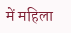में महिला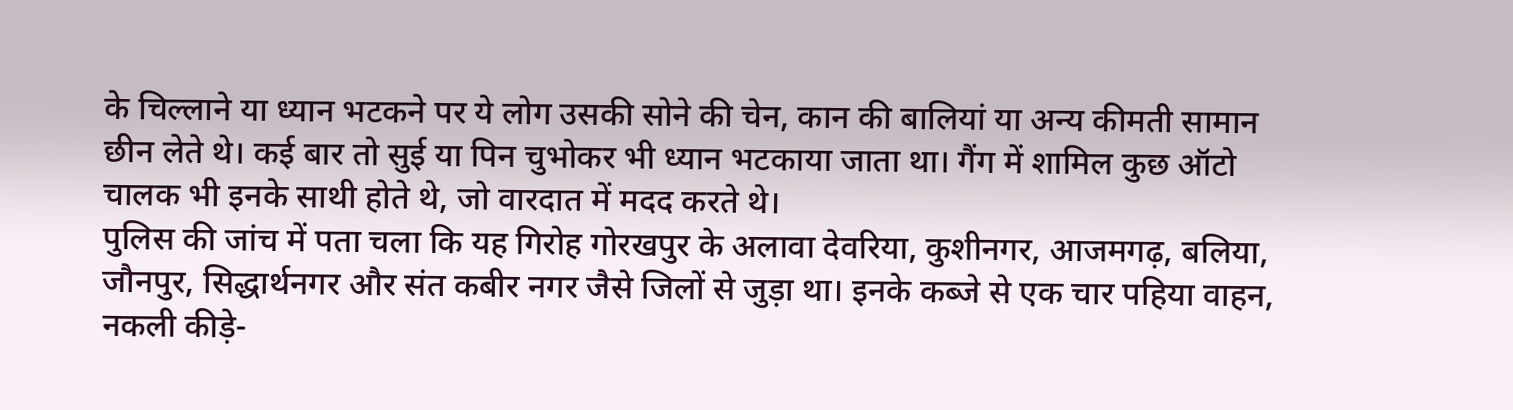के चिल्लाने या ध्यान भटकने पर ये लोग उसकी सोने की चेन, कान की बालियां या अन्य कीमती सामान छीन लेते थे। कई बार तो सुई या पिन चुभोकर भी ध्यान भटकाया जाता था। गैंग में शामिल कुछ ऑटो चालक भी इनके साथी होते थे, जो वारदात में मदद करते थे।
पुलिस की जांच में पता चला कि यह गिरोह गोरखपुर के अलावा देवरिया, कुशीनगर, आजमगढ़, बलिया, जौनपुर, सिद्धार्थनगर और संत कबीर नगर जैसे जिलों से जुड़ा था। इनके कब्जे से एक चार पहिया वाहन, नकली कीड़े-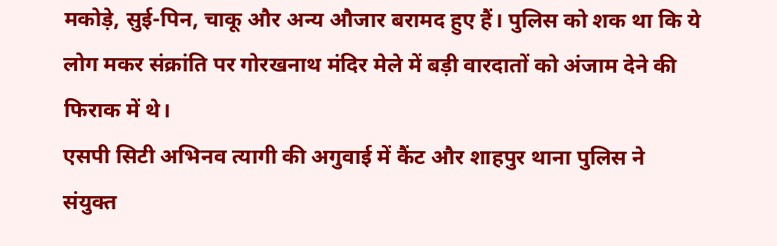मकोड़े, सुई-पिन, चाकू और अन्य औजार बरामद हुए हैं। पुलिस को शक था कि ये लोग मकर संक्रांति पर गोरखनाथ मंदिर मेले में बड़ी वारदातों को अंजाम देने की फिराक में थे।
एसपी सिटी अभिनव त्यागी की अगुवाई में कैंट और शाहपुर थाना पुलिस ने संयुक्त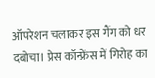ऑपरेशन चलाकर इस गैंग को धर दबोचा। प्रेस कॉन्फ्रेंस में गिरोह का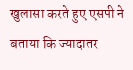खुलासा करते हुए एसपी ने बताया कि ज्यादातर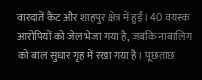वारदातें कैंट और शाहपुर क्षेत्र में हुईं। 40 वयस्क आरोपियों को जेल भेजा गया है, जबकि नाबालिग को बाल सुधार गृह में रखा गया है। पूछताछ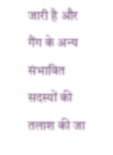जारी है और गैंग के अन्य संभावित सदस्यों की तलाश की जा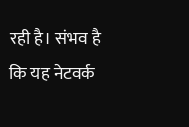रही है। संभव है कि यह नेटवर्क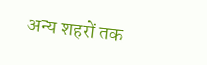अन्य शहरों तक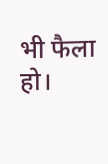भी फैला हो।